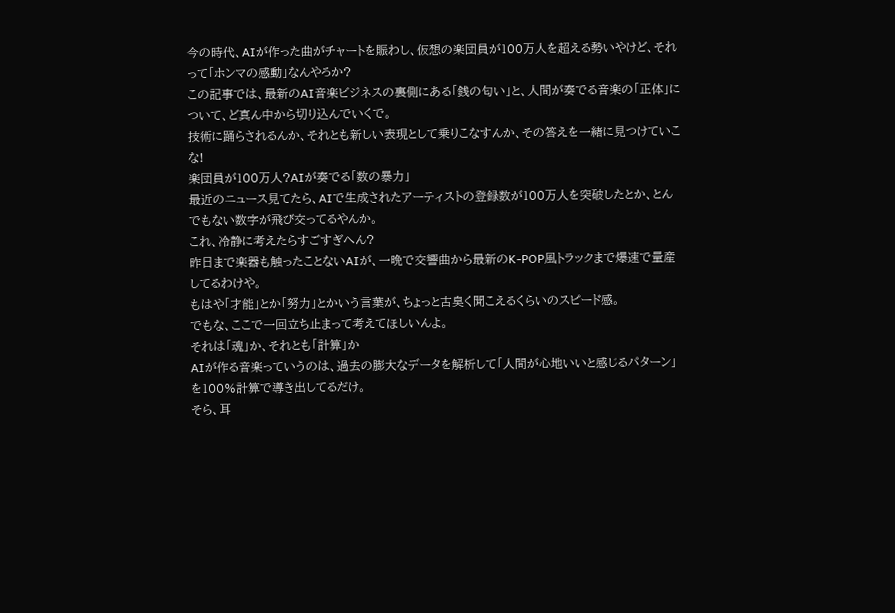今の時代、AIが作った曲がチャートを賑わし、仮想の楽団員が100万人を超える勢いやけど、それって「ホンマの感動」なんやろか?
この記事では、最新のAI音楽ビジネスの裏側にある「銭の匂い」と、人間が奏でる音楽の「正体」について、ど真ん中から切り込んでいくで。
技術に踊らされるんか、それとも新しい表現として乗りこなすんか、その答えを一緒に見つけていこな!
楽団員が100万人?AIが奏でる「数の暴力」
最近のニュース見てたら、AIで生成されたアーティストの登録数が100万人を突破したとか、とんでもない数字が飛び交ってるやんか。
これ、冷静に考えたらすごすぎへん?
昨日まで楽器も触ったことないAIが、一晩で交響曲から最新のK-POP風トラックまで爆速で量産してるわけや。
もはや「才能」とか「努力」とかいう言葉が、ちょっと古臭く聞こえるくらいのスピード感。
でもな、ここで一回立ち止まって考えてほしいんよ。
それは「魂」か、それとも「計算」か
AIが作る音楽っていうのは、過去の膨大なデータを解析して「人間が心地いいと感じるパターン」を100%計算で導き出してるだけ。
そら、耳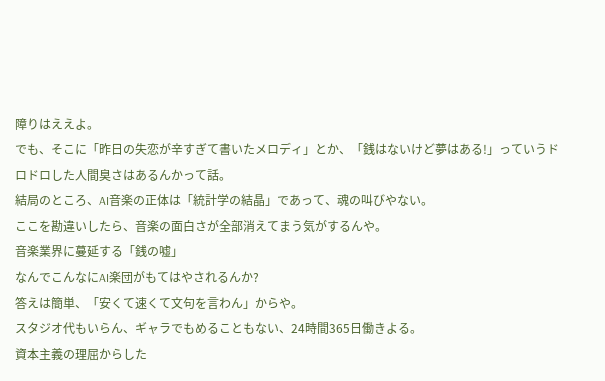障りはええよ。
でも、そこに「昨日の失恋が辛すぎて書いたメロディ」とか、「銭はないけど夢はある!」っていうドロドロした人間臭さはあるんかって話。
結局のところ、AI音楽の正体は「統計学の結晶」であって、魂の叫びやない。
ここを勘違いしたら、音楽の面白さが全部消えてまう気がするんや。
音楽業界に蔓延する「銭の嘘」
なんでこんなにAI楽団がもてはやされるんか?
答えは簡単、「安くて速くて文句を言わん」からや。
スタジオ代もいらん、ギャラでもめることもない、24時間365日働きよる。
資本主義の理屈からした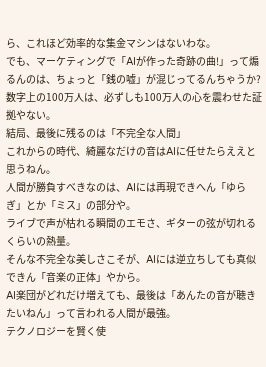ら、これほど効率的な集金マシンはないわな。
でも、マーケティングで「AIが作った奇跡の曲!」って煽るんのは、ちょっと「銭の嘘」が混じってるんちゃうか?
数字上の100万人は、必ずしも100万人の心を震わせた証拠やない。
結局、最後に残るのは「不完全な人間」
これからの時代、綺麗なだけの音はAIに任せたらええと思うねん。
人間が勝負すべきなのは、AIには再現できへん「ゆらぎ」とか「ミス」の部分や。
ライブで声が枯れる瞬間のエモさ、ギターの弦が切れるくらいの熱量。
そんな不完全な美しさこそが、AIには逆立ちしても真似できん「音楽の正体」やから。
AI楽団がどれだけ増えても、最後は「あんたの音が聴きたいねん」って言われる人間が最強。
テクノロジーを賢く使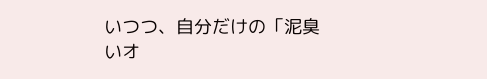いつつ、自分だけの「泥臭いオ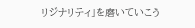リジナリティ」を磨いていこう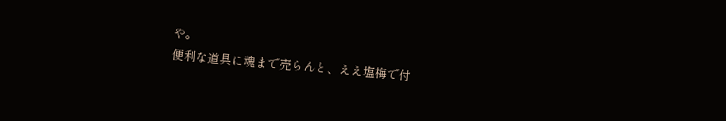や。
便利な道具に魂まで売らんと、ええ塩梅で付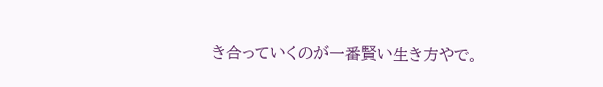き合っていくのが一番賢い生き方やで。